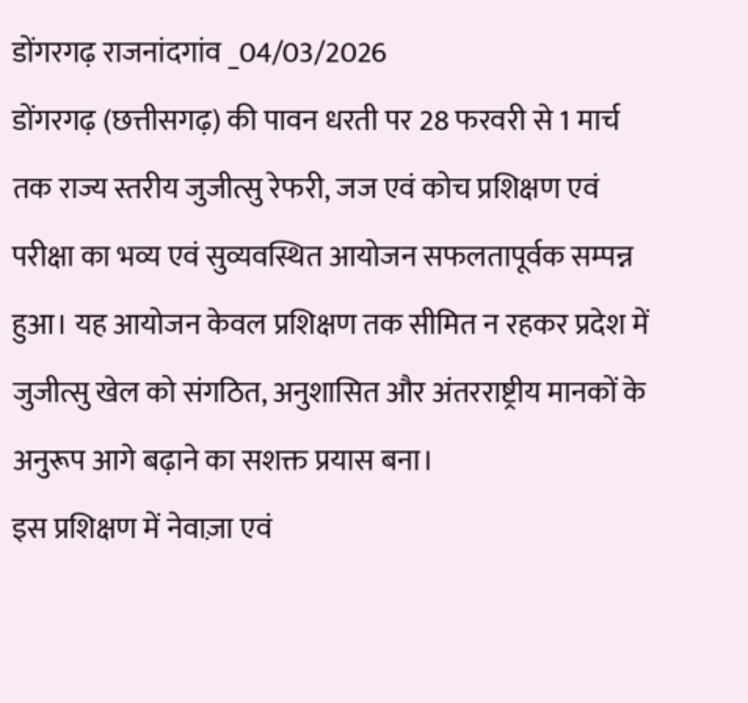डोंगरगढ़ राजनांदगांव _04/03/2026
डोंगरगढ़ (छत्तीसगढ़) की पावन धरती पर 28 फरवरी से 1 मार्च तक राज्य स्तरीय जुजीत्सु रेफरी, जज एवं कोच प्रशिक्षण एवं परीक्षा का भव्य एवं सुव्यवस्थित आयोजन सफलतापूर्वक सम्पन्न हुआ। यह आयोजन केवल प्रशिक्षण तक सीमित न रहकर प्रदेश में जुजीत्सु खेल को संगठित, अनुशासित और अंतरराष्ट्रीय मानकों के अनुरूप आगे बढ़ाने का सशक्त प्रयास बना।
इस प्रशिक्षण में नेवाज़ा एवं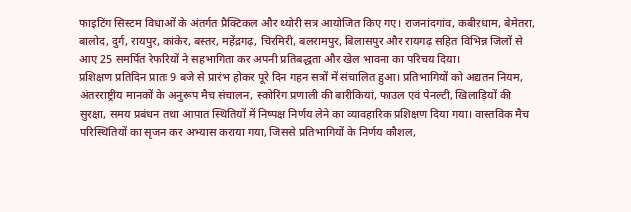फाइटिंग सिस्टम विधाओं के अंतर्गत प्रैक्टिकल और थ्योरी सत्र आयोजित किए गए। राजनांदगांव, कबीरधाम, बेमेतरा, बालोद, दुर्ग, रायपुर, कांकेर, बस्तर, महेंद्रगढ़, चिरमिरी, बलरामपुर, बिलासपुर और रायगढ़ सहित विभिन्न जिलों से आए 25 समर्पित रेफरियों ने सहभागिता कर अपनी प्रतिबद्धता और खेल भावना का परिचय दिया।
प्रशिक्षण प्रतिदिन प्रातः 9 बजे से प्रारंभ होकर पूरे दिन गहन सत्रों में संचालित हुआ। प्रतिभागियों को अद्यतन नियम, अंतरराष्ट्रीय मानकों के अनुरूप मैच संचालन, स्कोरिंग प्रणाली की बारीकियां, फाउल एवं पेनल्टी, खिलाड़ियों की सुरक्षा, समय प्रबंधन तथा आपात स्थितियों में निष्पक्ष निर्णय लेने का व्यावहारिक प्रशिक्षण दिया गया। वास्तविक मैच परिस्थितियों का सृजन कर अभ्यास कराया गया, जिससे प्रतिभागियों के निर्णय कौशल,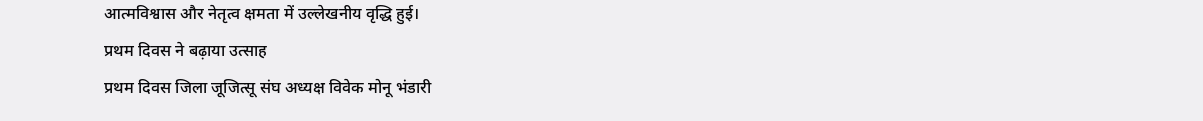आत्मविश्वास और नेतृत्व क्षमता में उल्लेखनीय वृद्धि हुई।
प्रथम दिवस ने बढ़ाया उत्साह
प्रथम दिवस जिला जूजित्सू संघ अध्यक्ष विवेक मोनू भंडारी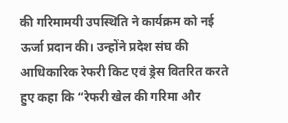की गरिमामयी उपस्थिति ने कार्यक्रम को नई ऊर्जा प्रदान की। उन्होंने प्रदेश संघ की आधिकारिक रेफरी किट एवं ड्रेस वितरित करते हुए कहा कि “रेफरी खेल की गरिमा और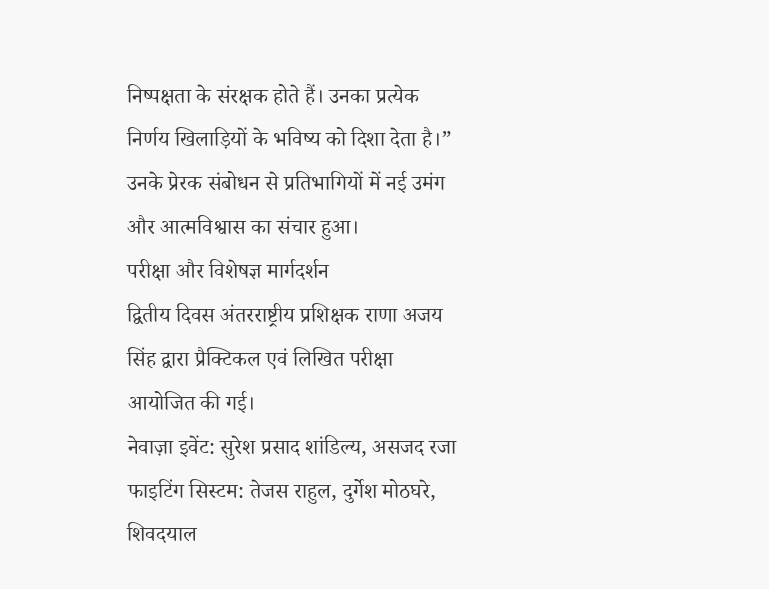निष्पक्षता के संरक्षक होते हैं। उनका प्रत्येक निर्णय खिलाड़ियों के भविष्य को दिशा देता है।” उनके प्रेरक संबोधन से प्रतिभागियों में नई उमंग और आत्मविश्वास का संचार हुआ।
परीक्षा और विशेषज्ञ मार्गदर्शन
द्वितीय दिवस अंतरराष्ट्रीय प्रशिक्षक राणा अजय सिंह द्वारा प्रैक्टिकल एवं लिखित परीक्षा आयोजित की गई।
नेवाज़ा इवेंट: सुरेश प्रसाद शांडिल्य, असजद रजा
फाइटिंग सिस्टम: तेजस राहुल, दुर्गेश मोठघरे, शिवदयाल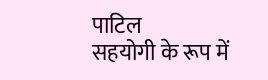पाटिल
सहयोगी के रूप में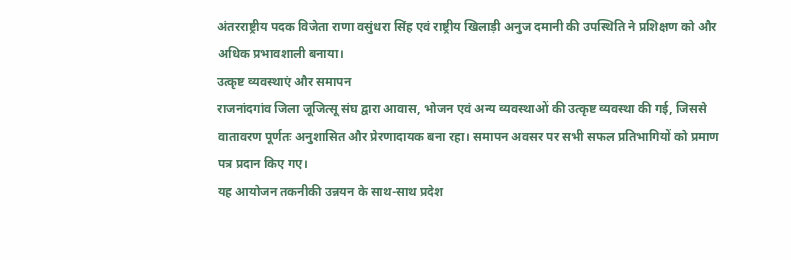अंतरराष्ट्रीय पदक विजेता राणा वसुंधरा सिंह एवं राष्ट्रीय खिलाड़ी अनुज दमानी की उपस्थिति ने प्रशिक्षण को और अधिक प्रभावशाली बनाया।
उत्कृष्ट व्यवस्थाएं और समापन
राजनांदगांव जिला जूजित्सू संघ द्वारा आवास, भोजन एवं अन्य व्यवस्थाओं की उत्कृष्ट व्यवस्था की गई, जिससे वातावरण पूर्णतः अनुशासित और प्रेरणादायक बना रहा। समापन अवसर पर सभी सफल प्रतिभागियों को प्रमाण पत्र प्रदान किए गए।
यह आयोजन तकनीकी उन्नयन के साथ-साथ प्रदेश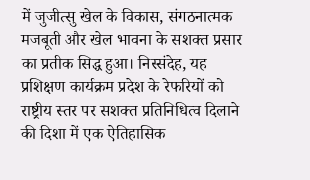में जुजीत्सु खेल के विकास, संगठनात्मक मजबूती और खेल भावना के सशक्त प्रसार का प्रतीक सिद्ध हुआ। निस्संदेह, यह प्रशिक्षण कार्यक्रम प्रदेश के रेफरियों को राष्ट्रीय स्तर पर सशक्त प्रतिनिधित्व दिलाने की दिशा में एक ऐतिहासिक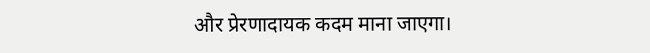और प्रेरणादायक कदम माना जाएगा।